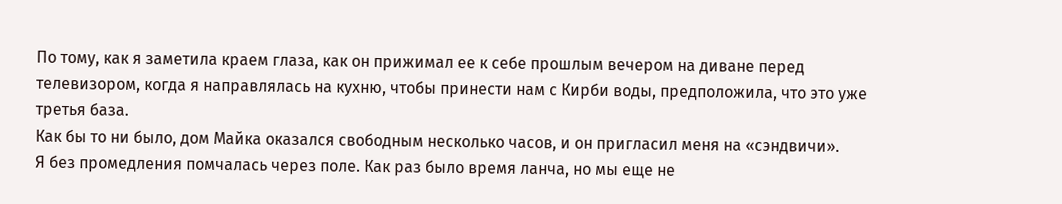По тому, как я заметила краем глаза, как он прижимал ее к себе прошлым вечером на диване перед телевизором, когда я направлялась на кухню, чтобы принести нам с Кирби воды, предположила, что это уже третья база.
Как бы то ни было, дом Майка оказался свободным несколько часов, и он пригласил меня на «сэндвичи».
Я без промедления помчалась через поле. Как раз было время ланча, но мы еще не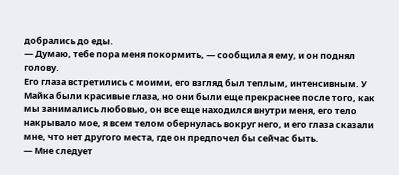добрались до еды.
— Думаю, тебе пора меня покормить, — сообщила я ему, и он поднял голову.
Его глаза встретились с моими, его взгляд был теплым, интенсивным. У Майка были красивые глаза, но они были еще прекраснее после того, как мы занимались любовью, он все еще находился внутри меня, его тело накрывало мое, я всем телом обернулась вокруг него, и его глаза сказали мне, что нет другого места, где он предпочел бы сейчас быть.
— Мне следует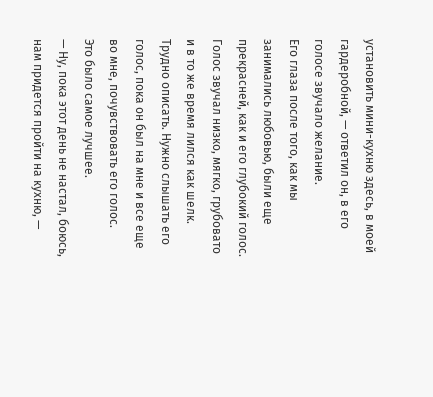установить мини-кухню здесь, в моей гардеробной, — ответил он, в его голосе звучало желание.
Его глаза после того, как мы занимались любовью, были еще прекрасней, как и его глубокий голос. Голос звучал низко, мягко, грубовато и в то же время лился как шелк. Трудно описать. Нужно слышать его голос, пока он был на мне и все еще во мне, почувствовать его голос.
Это было самое лучшее.
— Ну, пока этот день не настал, боюсь, нам придется пройти на кухню, —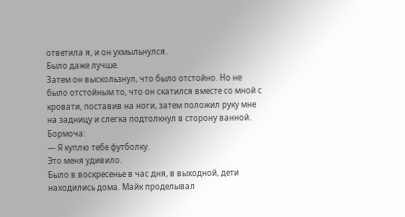ответила я, и он ухмыльнулся.
Было даже лучше.
Затем он выскользнул, что было отстойно. Но не было отстойным то, что он скатился вместе со мной с кровати, поставив на ноги, затем положил руку мне на задницу и слегка подтолкнул в сторону ванной.
Бормоча:
— Я куплю тебе футболку.
Это меня удивило.
Было в воскресенье в час дня, в выходной, дети находились дома. Майк проделывал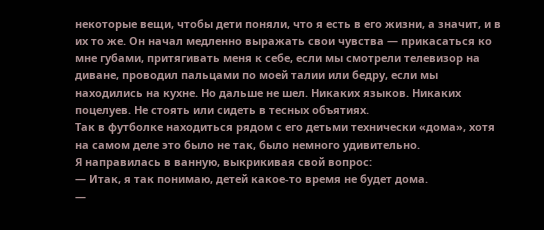некоторые вещи, чтобы дети поняли, что я есть в его жизни, а значит, и в их то же. Он начал медленно выражать свои чувства — прикасаться ко мне губами, притягивать меня к себе, если мы смотрели телевизор на диване, проводил пальцами по моей талии или бедру, если мы находились на кухне. Но дальше не шел. Никаких языков. Никаких поцелуев. Не стоять или сидеть в тесных объятиях.
Так в футболке находиться рядом с его детьми технически «дома», хотя на самом деле это было не так, было немного удивительно.
Я направилась в ванную, выкрикивая свой вопрос:
— Итак, я так понимаю, детей какое-то время не будет дома.
—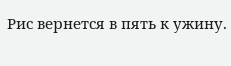Рис вернется в пять к ужину.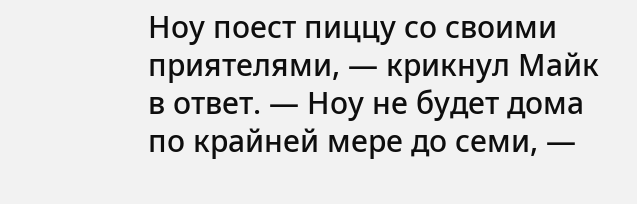Ноу поест пиццу со своими приятелями, — крикнул Майк в ответ. — Ноу не будет дома по крайней мере до семи, —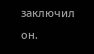заключил он.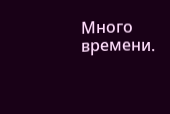Много времени.